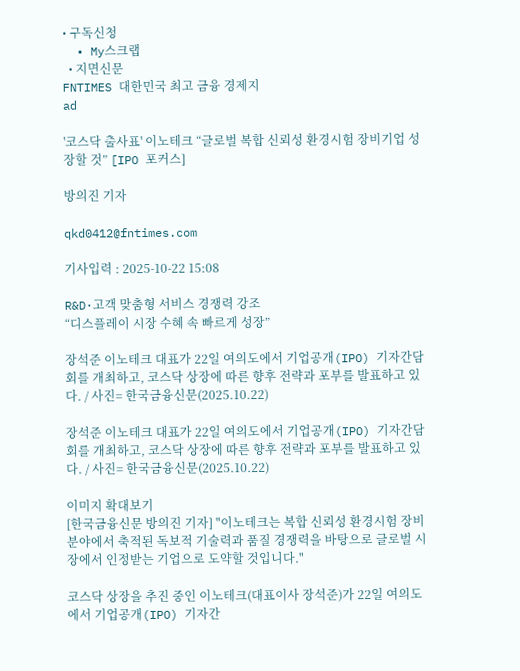• 구독신청
  • My스크랩
  • 지면신문
FNTIMES 대한민국 최고 금융 경제지
ad

'코스닥 출사표' 이노테크 “글로벌 복합 신뢰성 환경시험 장비기업 성장할 것” [IPO 포커스]

방의진 기자

qkd0412@fntimes.com

기사입력 : 2025-10-22 15:08

R&D·고객 맞춤형 서비스 경쟁력 강조
“디스플레이 시장 수혜 속 빠르게 성장”

장석준 이노테크 대표가 22일 여의도에서 기업공개(IPO) 기자간담회를 개최하고, 코스닥 상장에 따른 향후 전략과 포부를 발표하고 있다. / 사진= 한국금융신문(2025.10.22)

장석준 이노테크 대표가 22일 여의도에서 기업공개(IPO) 기자간담회를 개최하고, 코스닥 상장에 따른 향후 전략과 포부를 발표하고 있다. / 사진= 한국금융신문(2025.10.22)

이미지 확대보기
[한국금융신문 방의진 기자] "이노테크는 복합 신뢰성 환경시험 장비 분야에서 축적된 독보적 기술력과 품질 경쟁력을 바탕으로 글로벌 시장에서 인정받는 기업으로 도약할 것입니다."

코스닥 상장을 추진 중인 이노테크(대표이사 장석준)가 22일 여의도에서 기업공개(IPO) 기자간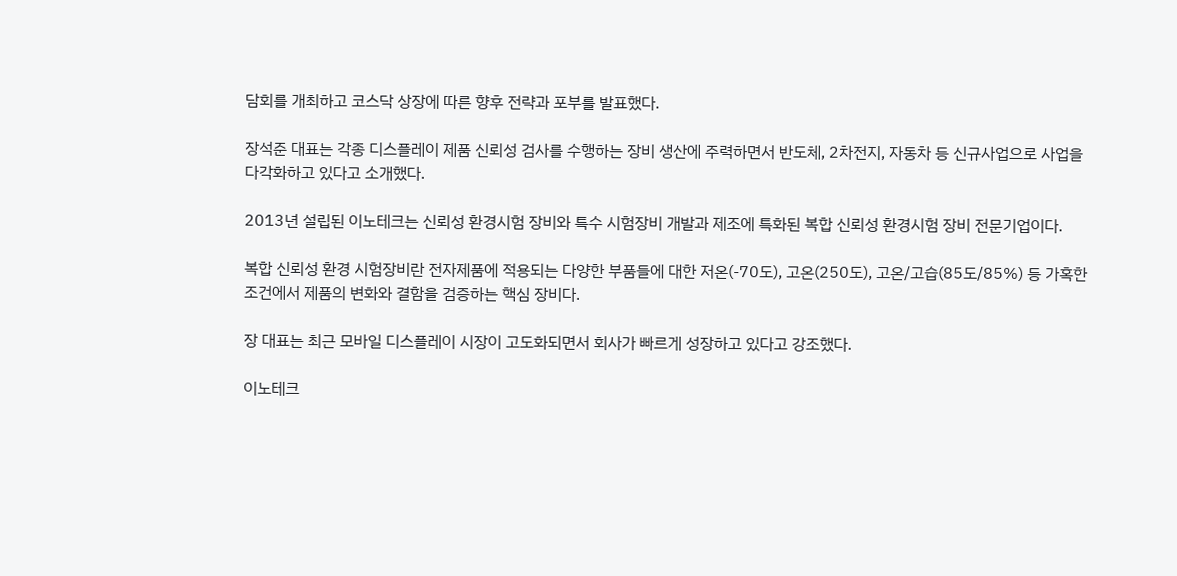담회를 개최하고 코스닥 상장에 따른 향후 전략과 포부를 발표했다.

장석준 대표는 각종 디스플레이 제품 신뢰성 검사를 수행하는 장비 생산에 주력하면서 반도체, 2차전지, 자동차 등 신규사업으로 사업을 다각화하고 있다고 소개했다.

2013년 설립된 이노테크는 신뢰성 환경시험 장비와 특수 시험장비 개발과 제조에 특화된 복합 신뢰성 환경시험 장비 전문기업이다.

복합 신뢰성 환경 시험장비란 전자제품에 적용되는 다양한 부품들에 대한 저온(-70도), 고온(250도), 고온/고습(85도/85%) 등 가혹한 조건에서 제품의 변화와 결함을 검증하는 핵심 장비다.

장 대표는 최근 모바일 디스플레이 시장이 고도화되면서 회사가 빠르게 성장하고 있다고 강조했다.

이노테크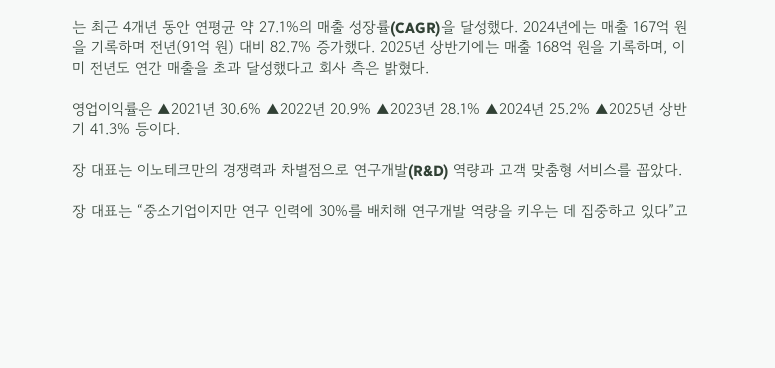는 최근 4개년 동안 연평균 약 27.1%의 매출 성장률(CAGR)을 달성했다. 2024년에는 매출 167억 원을 기록하며 전년(91억 원) 대비 82.7% 증가했다. 2025년 상반기에는 매출 168억 원을 기록하며, 이미 전년도 연간 매출을 초과 달성했다고 회사 측은 밝혔다.

영업이익률은 ▲2021년 30.6% ▲2022년 20.9% ▲2023년 28.1% ▲2024년 25.2% ▲2025년 상반기 41.3% 등이다.

장 대표는 이노테크만의 경쟁력과 차별점으로 연구개발(R&D) 역량과 고객 맞춤형 서비스를 꼽았다.

장 대표는 “중소기업이지만 연구 인력에 30%를 배치해 연구개발 역량을 키우는 데 집중하고 있다”고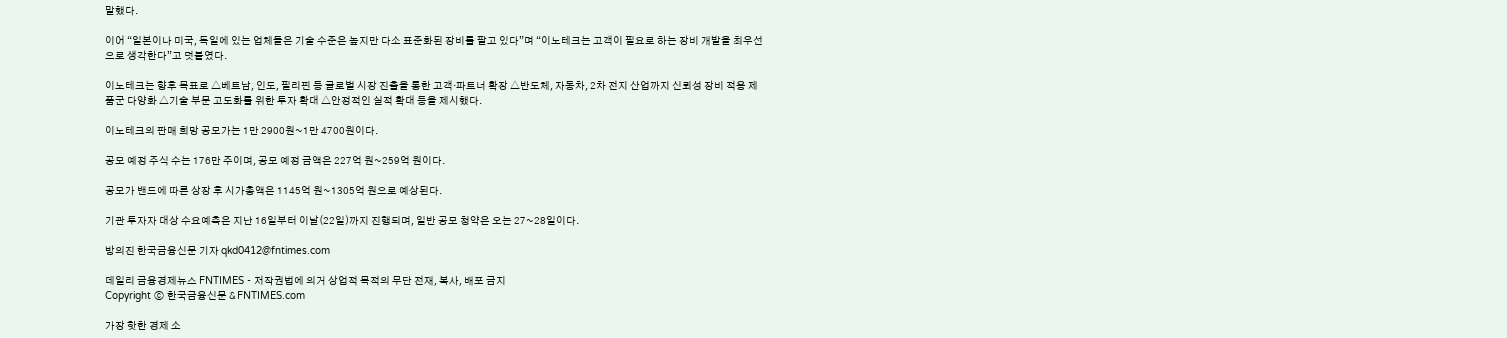말했다.

이어 “일본이나 미국, 독일에 있는 업체들은 기술 수준은 높지만 다소 표준화된 장비를 팔고 있다”며 “이노테크는 고객이 필요로 하는 장비 개발을 최우선으로 생각한다”고 덧붙였다.

이노테크는 향후 목표로 △베트남, 인도, 필리핀 등 글로벌 시장 진출을 통한 고객·파트너 확장 △반도체, 자동차, 2차 전지 산업까지 신뢰성 장비 적용 제품군 다양화 △기술 부문 고도화를 위한 투자 확대 △안정적인 실적 확대 등을 제시했다.

이노테크의 판매 희망 공모가는 1만 2900원~1만 4700원이다.

공모 예정 주식 수는 176만 주이며, 공모 예정 금액은 227억 원~259억 원이다.

공모가 밴드에 따른 상장 후 시가총액은 1145억 원~1305억 원으로 예상된다.

기관 투자자 대상 수요예측은 지난 16일부터 이날(22일)까지 진행되며, 일반 공모 청약은 오는 27~28일이다.

방의진 한국금융신문 기자 qkd0412@fntimes.com

데일리 금융경제뉴스 FNTIMES - 저작권법에 의거 상업적 목적의 무단 전재, 복사, 배포 금지
Copyright ⓒ 한국금융신문 & FNTIMES.com

가장 핫한 경제 소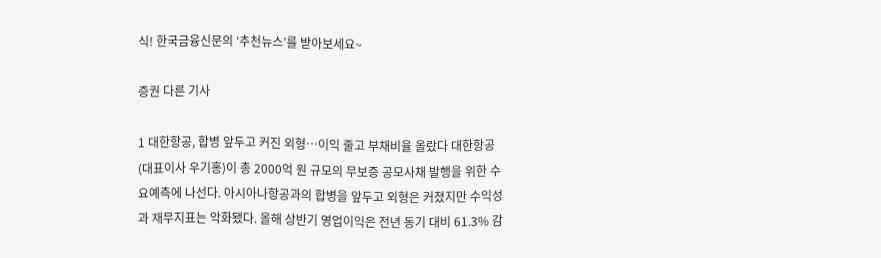식! 한국금융신문의 ‘추천뉴스’를 받아보세요~

증권 다른 기사

1 대한항공, 합병 앞두고 커진 외형…이익 줄고 부채비율 올랐다 대한항공(대표이사 우기홍)이 총 2000억 원 규모의 무보증 공모사채 발행을 위한 수요예측에 나선다. 아시아나항공과의 합병을 앞두고 외형은 커졌지만 수익성과 재무지표는 악화됐다. 올해 상반기 영업이익은 전년 동기 대비 61.3% 감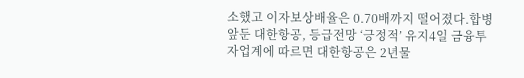소했고 이자보상배율은 0.70배까지 떨어졌다.합병 앞둔 대한항공, 등급전망 ‘긍정적’ 유지4일 금융투자업계에 따르면 대한항공은 2년물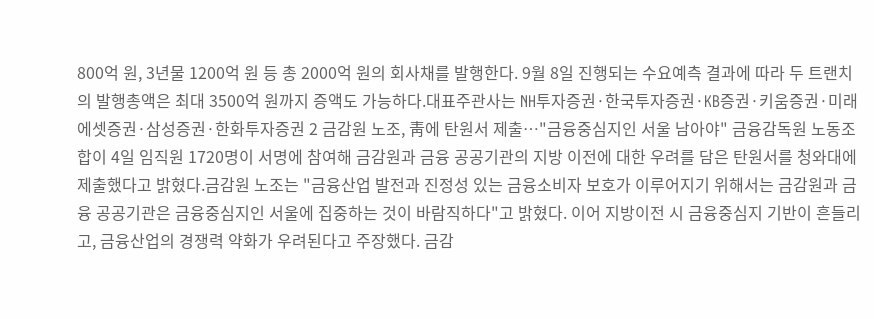800억 원, 3년물 1200억 원 등 총 2000억 원의 회사채를 발행한다. 9월 8일 진행되는 수요예측 결과에 따라 두 트랜치의 발행총액은 최대 3500억 원까지 증액도 가능하다.대표주관사는 NH투자증권·한국투자증권·KB증권·키움증권·미래에셋증권·삼성증권·한화투자증권 2 금감원 노조, 靑에 탄원서 제출…"금융중심지인 서울 남아야" 금융감독원 노동조합이 4일 임직원 1720명이 서명에 참여해 금감원과 금융 공공기관의 지방 이전에 대한 우려를 담은 탄원서를 청와대에 제출했다고 밝혔다.금감원 노조는 "금융산업 발전과 진정성 있는 금융소비자 보호가 이루어지기 위해서는 금감원과 금융 공공기관은 금융중심지인 서울에 집중하는 것이 바람직하다"고 밝혔다. 이어 지방이전 시 금융중심지 기반이 흔들리고, 금융산업의 경쟁력 약화가 우려된다고 주장했다. 금감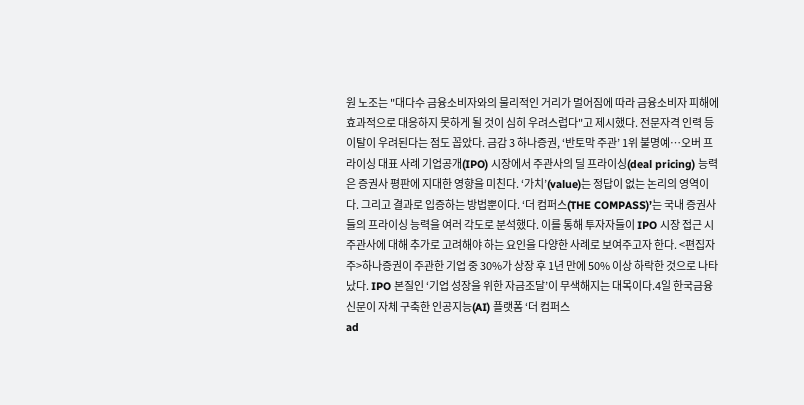원 노조는 "대다수 금융소비자와의 물리적인 거리가 멀어짐에 따라 금융소비자 피해에 효과적으로 대응하지 못하게 될 것이 심히 우려스럽다"고 제시했다. 전문자격 인력 등 이탈이 우려된다는 점도 꼽았다. 금감 3 하나증권, ‘반토막 주관’ 1위 불명예…오버 프라이싱 대표 사례 기업공개(IPO) 시장에서 주관사의 딜 프라이싱(deal pricing) 능력은 증권사 평판에 지대한 영향을 미친다. ‘가치’(value)는 정답이 없는 논리의 영역이다. 그리고 결과로 입증하는 방법뿐이다. ‘더 컴퍼스(THE COMPASS)’는 국내 증권사들의 프라이싱 능력을 여러 각도로 분석했다. 이를 통해 투자자들이 IPO 시장 접근 시 주관사에 대해 추가로 고려해야 하는 요인을 다양한 사례로 보여주고자 한다. <편집자 주>하나증권이 주관한 기업 중 30%가 상장 후 1년 만에 50% 이상 하락한 것으로 나타났다. IPO 본질인 ‘기업 성장을 위한 자금조달’이 무색해지는 대목이다.4일 한국금융신문이 자체 구축한 인공지능(AI) 플랫폼 ‘더 컴퍼스
ad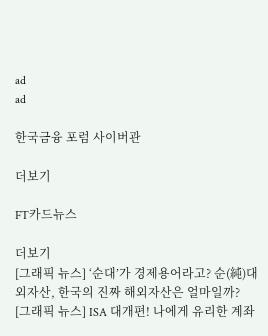ad
ad

한국금융 포럼 사이버관

더보기

FT카드뉴스

더보기
[그래픽 뉴스] ‘순대’가 경제용어라고? 순(純)대외자산, 한국의 진짜 해외자산은 얼마일까?
[그래픽 뉴스] ISA 대개편! 나에게 유리한 계좌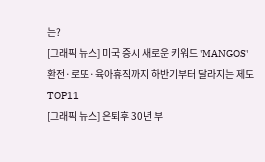는?
[그래픽 뉴스] 미국 증시 새로운 키워드 'MANGOS'
환전·로또·육아휴직까지 하반기부터 달라지는 제도 TOP11
[그래픽 뉴스] 은퇴후 30년 부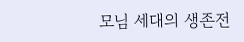모님 세대의 생존전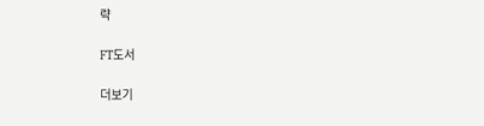략

FT도서

더보기